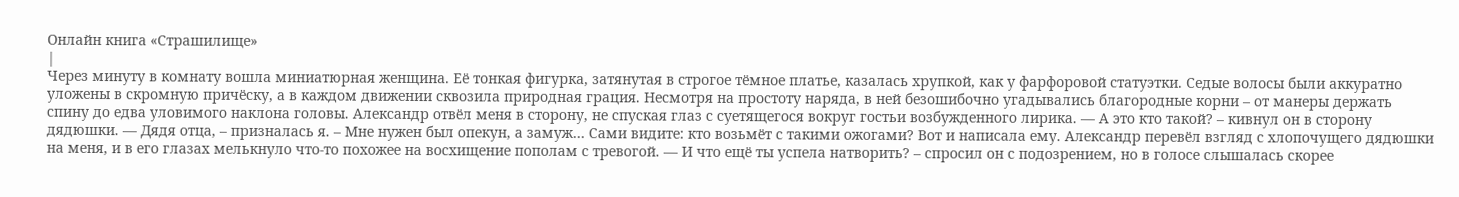Онлайн книга «Страшилище»
|
Через минуту в комнату вошла миниатюрная женщина. Её тонкая фигурка, затянутая в строгое тёмное платье, казалась хрупкой, как у фарфоровой статуэтки. Седые волосы были аккуратно уложены в скромную причёску, а в каждом движении сквозила природная грация. Несмотря на простоту наряда, в ней безошибочно угадывались благородные корни – от манеры держать спину до едва уловимого наклона головы. Александр отвёл меня в сторону, не спуская глаз с суетящегося вокруг гостьи возбужденного лирика. — А это кто такой? – кивнул он в сторону дядюшки. — Дядя отца, – призналась я. – Мне нужен был опекун, а замуж… Сами видите: кто возьмёт с такими ожогами? Вот и написала ему. Александр перевёл взгляд с хлопочущего дядюшки на меня, и в его глазах мелькнуло что-то похожее на восхищение пополам с тревогой. — И что ещё ты успела натворить? – спросил он с подозрением, но в голосе слышалась скорее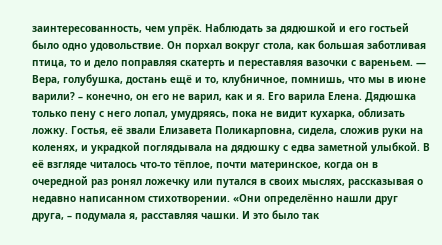заинтересованность, чем упрёк. Наблюдать за дядюшкой и его гостьей было одно удовольствие. Он порхал вокруг стола, как большая заботливая птица, то и дело поправляя скатерть и переставляя вазочки с вареньем. — Вера, голубушка, достань ещё и то, клубничное, помнишь, что мы в июне варили? – конечно, он его не варил, как и я. Его варила Елена. Дядюшка только пену с него лопал, умудряясь, пока не видит кухарка, облизать ложку. Гостья, её звали Елизавета Поликарповна, сидела, сложив руки на коленях, и украдкой поглядывала на дядюшку с едва заметной улыбкой. В её взгляде читалось что-то тёплое, почти материнское, когда он в очередной раз ронял ложечку или путался в своих мыслях, рассказывая о недавно написанном стихотворении. «Они определённо нашли друг друга, – подумала я, расставляя чашки. И это было так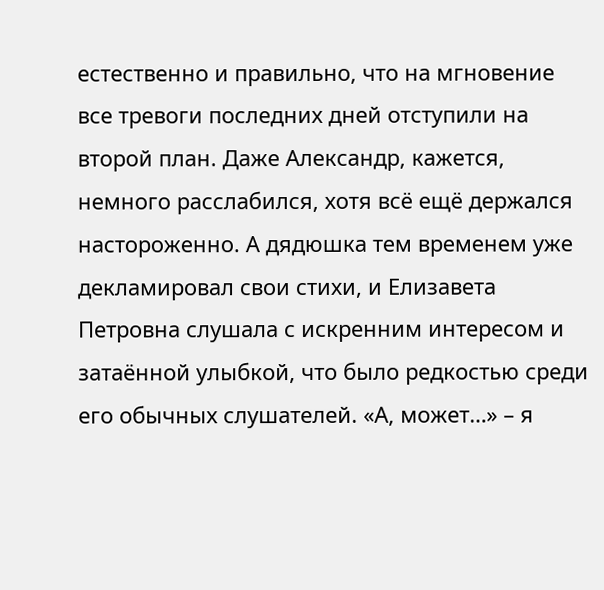естественно и правильно, что на мгновение все тревоги последних дней отступили на второй план. Даже Александр, кажется, немного расслабился, хотя всё ещё держался настороженно. А дядюшка тем временем уже декламировал свои стихи, и Елизавета Петровна слушала с искренним интересом и затаённой улыбкой, что было редкостью среди его обычных слушателей. «А, может…» – я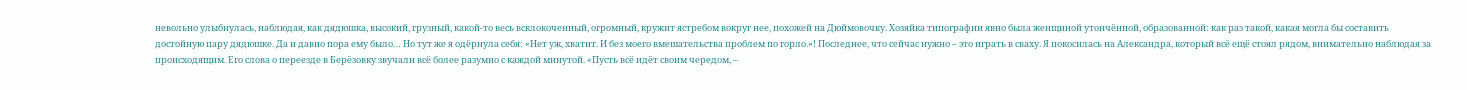невольно улыбнулась, наблюдая, как дядюшка, высокий, грузный, какой-то весь всклокоченный, огромный, кружит ястребом вокруг нее, похожей на Дюймовочку. Хозяйка типографии явно была женщиной утончённой, образованной: как раз такой, какая могла бы составить достойную пару дядюшке. Да и давно пора ему было… Но тут же я одёрнула себя: «Нет уж, хватит. И без моего вмешательства проблем по горло.»! Последнее, что сейчас нужно – это играть в сваху. Я покосилась на Александра, который всё ещё стоял рядом, внимательно наблюдая за происходящим. Его слова о переезде в Берёзовку звучали всё более разумно с каждой минутой. «Пусть всё идёт своим чередом, –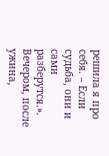решила я про себя. – Если судьба, они и сами разберутся.». Вечером, после ужина,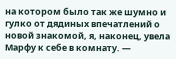на котором было так же шумно и гулко от дядиных впечатлений о новой знакомой, я, наконец, увела Марфу к себе в комнату. —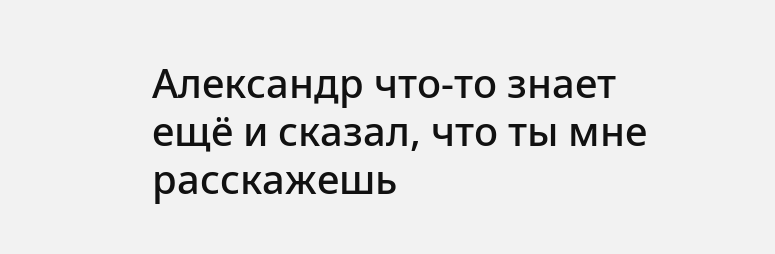Александр что-то знает ещё и сказал, что ты мне расскажешь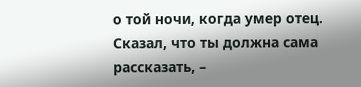о той ночи, когда умер отец. Сказал, что ты должна сама рассказать, –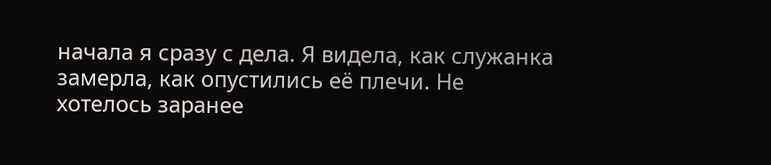начала я сразу с дела. Я видела, как служанка замерла, как опустились её плечи. Не хотелось заранее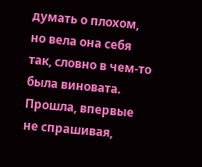думать о плохом, но вела она себя так, словно в чем-то была виновата. Прошла, впервые не спрашивая,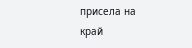присела на край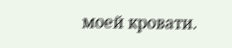моей кровати.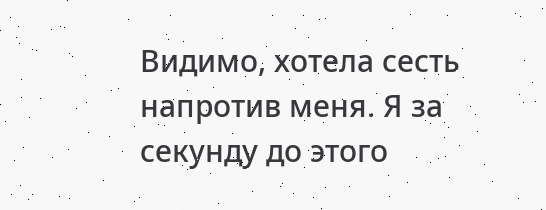Видимо, хотела сесть напротив меня. Я за секунду до этого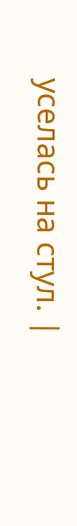уселась на стул. |